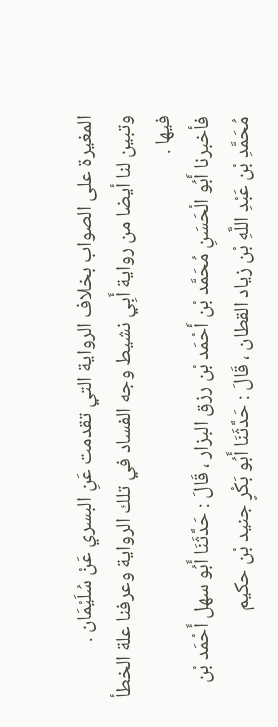المغيرة على الصواب بخلاف الرواية التي تقدمت عَنِ البسري عَنْ سُلَيْمَان .
وتبين لنا أيضا من رواية أَبِي نشيط وجه الفساد في تلك الرواية وعرفنا علة الخطأ فيها .
فأخبرنا أَبُو الْحَسَنِ مُحَمَّد بْن أَحْمَد بْن رزق البزار ، قَالَ : حَدَّثَنَا أَبُو سهل أَحْمَد بْن مُحَمَّدِ بْن عَبْدِ اللَّهِ بْن زياد القطان ، قَالَ : حَدَّثَنَا أَبُو بَكْرٍ جنيد بْن حكيم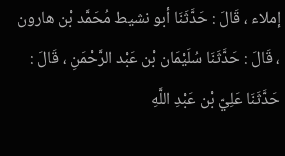إملاء ، قَالَ : حَدَّثَنَا أبو نشيط مُحَمَّد بْن هارون ، قَالَ : حَدَّثَنَا سُلَيْمَان بْن عَبْد الرَّحْمَنِ ، قَالَ : حَدَّثَنَا عَلِيّ بْن عَبْدِ اللَّهِ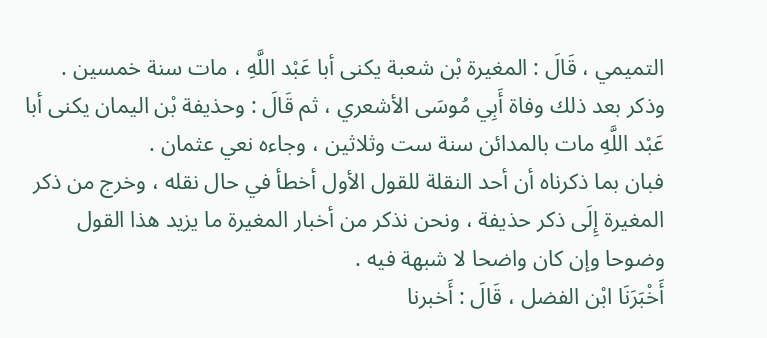التميمي ، قَالَ : المغيرة بْن شعبة يكنى أبا عَبْد اللَّهِ ، مات سنة خمسين .
وذكر بعد ذلك وفاة أَبِي مُوسَى الأشعري ، ثم قَالَ : وحذيفة بْن اليمان يكنى أبا عَبْد اللَّهِ مات بالمدائن سنة ست وثلاثين ، وجاءه نعي عثمان .
فبان بما ذكرناه أن أحد النقلة للقول الأول أخطأ في حال نقله ، وخرج من ذكر المغيرة إِلَى ذكر حذيفة ، ونحن نذكر من أخبار المغيرة ما يزيد هذا القول وضوحا وإن كان واضحا لا شبهة فيه .
أَخْبَرَنَا ابْن الفضل ، قَالَ : أَخبرنا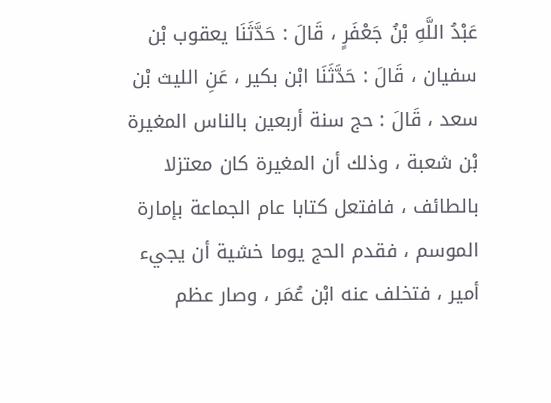عَبْدُ اللَّهِ بْنُ جَعْفَرٍ ، قَالَ : حَدَّثَنَا يعقوب بْن سفيان ، قَالَ : حَدَّثَنَا ابْن بكير ، عَنِ الليث بْن سعد ، قَالَ : حج سنة أربعين بالناس المغيرة بْن شعبة ، وذلك أن المغيرة كان معتزلا بالطائف ، فافتعل كتابا عام الجماعة بإمارة الموسم ، فقدم الحج يوما خشية أن يجيء أمير ، فتخلف عنه ابْن عُمَر ، وصار عظم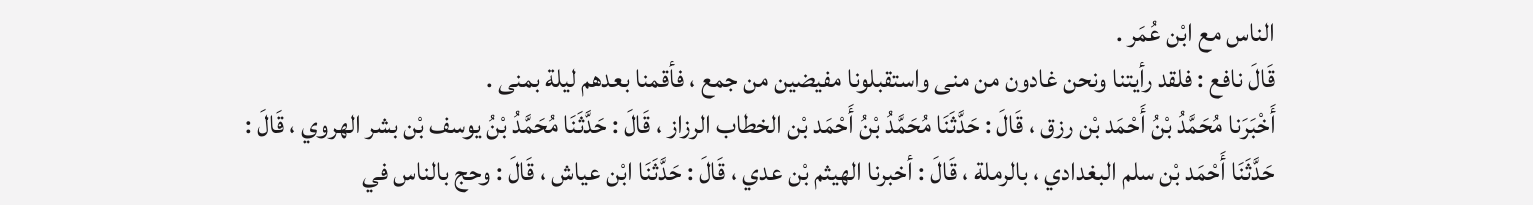الناس مع ابْن عُمَر .
قَالَ نافع : فلقد رأيتنا ونحن غادون من منى واستقبلونا مفيضين من جمع ، فأقمنا بعدهم ليلة بمنى .
أَخْبَرَنا مُحَمَّدُ بْنُ أَحْمَد بْن رزق ، قَالَ : حَدَّثَنَا مُحَمَّدُ بْنُ أَحْمَد بْن الخطاب الرزاز ، قَالَ : حَدَّثَنَا مُحَمَّدُ بْنُ يوسف بْن بشر الهروي ، قَالَ : حَدَّثَنَا أَحْمَد بْن سلم البغدادي ، بالرملة ، قَالَ : أخبرنا الهيثم بْن عدي ، قَالَ : حَدَّثَنَا ابْن عياش ، قَالَ : وحج بالناس في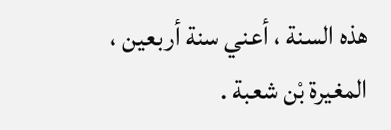هذه السنة ، أعني سنة أربعين ، المغيرة بْن شعبة .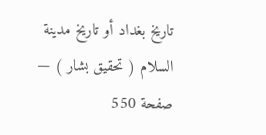تاريخ بغداد أو تاريخ مدينة السلام ( تحقيق بشار ) — صفحة 550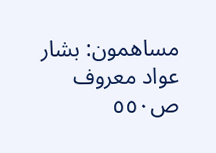مساهمون: بشار عواد معروف
ص٥٥٠